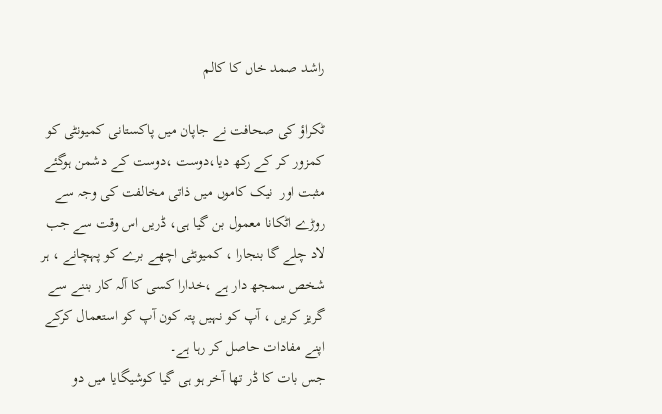راشد صمد خاں کا کالم

ٹکراؤ کی صحافت نے جاپان میں پاکستانی کمیونٹی کو کمزور کر کے رکھ دیا،دوست ،دوست کے دشمن ہوگئے  مثبت اور  نیک کاموں میں ذاتی مخالفت کی وجہ سے روڑے اٹکانا معمول بن گیا ہی، ڈریں اس وقت سے جب لاد چلے گا بنجارا ، کمیونٹی اچھے برے کو پہچانے ، ہر شخص سمجھ دار ہے ،خدارا کسی کا آلہ کار بننے سے گریز کریں ، آپ کو نہیں پتہ کون آپ کو استعمال کرکے اپنے مفادات حاصل کر رہا ہے۔
جس بات کا ڈر تھا آخر ہو ہی گیا کوشیگایا میں دو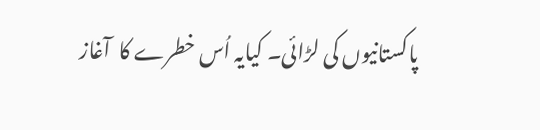پاکستانیوں کی لڑائی۔ کیایہ اُس خطرے کا  آغاز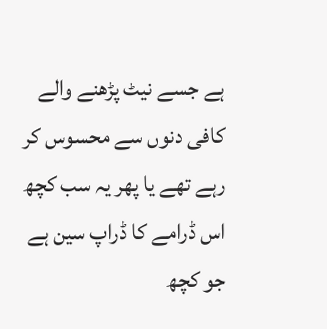ہے جسے نیٹ پڑھنے والے کافی دنوں سے محسوس کر رہے تھے یا پھر یہ سب کچھ اس ڈرامے کا ڈراپ سین ہے جو کچھ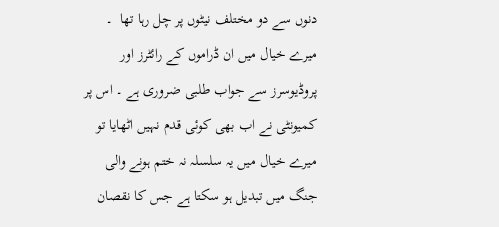دنوں سے دو مختلف نیٹوں پر چل رہا تھا  ۔ میرے خیال میں ان ڈراموں کے رائٹرز اور پروڈیوسرز سے جواب طلبی ضروری ہے ۔ اس پر کمیونٹی نے اب بھی کوئی قدم نہیں اٹھایا تو میرے خیال میں یہ سلسلہ نہ ختم ہونے والی جنگ میں تبدیل ہو سکتا ہے جس کا نقصان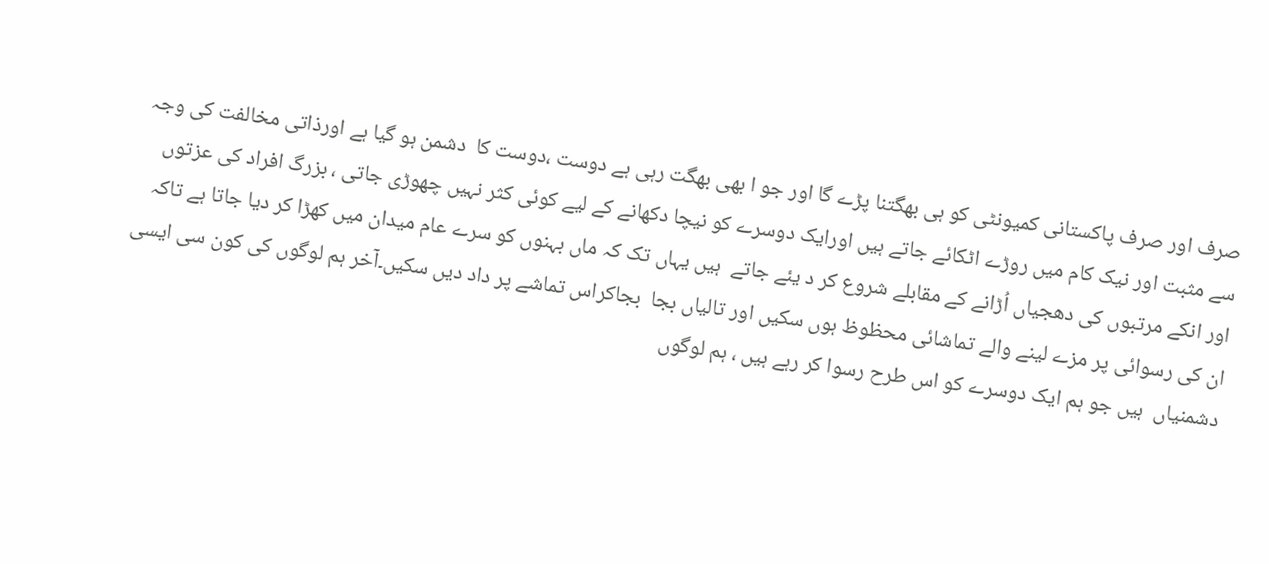صرف اور صرف پاکستانی کمیونٹی کو ہی بھگتنا پڑے گا اور جو ا بھی بھگت رہی ہے دوست ،دوست کا  دشمن ہو گیا ہے اورذاتی مخالفت کی وجہ سے مثبت اور نیک کام میں روڑے اٹکائے جاتے ہیں اورایک دوسرے کو نیچا دکھانے کے لیے کوئی کثر نہیں چھوڑی جاتی ، بزرگ افراد کی عزتوں اور انکے مرتبوں کی دھجیاں اُڑانے کے مقابلے شروع کر د یئے جاتے  ہیں یہاں تک کہ ماں بہنوں کو سرے عام میدان میں کھڑا کر دیا جاتا ہے تاکہ ان کی رسوائی پر مزے لینے والے تماشائی محظوظ ہوں سکیں اور تالیاں بجا  بجاکراس تماشے پر داد دیں سکیں۔آخر ہم لوگوں کی کون سی ایسی دشمنیاں  ہیں جو ہم ایک دوسرے کو اس طرح رسوا کر رہے ہیں ، ہم لوگوں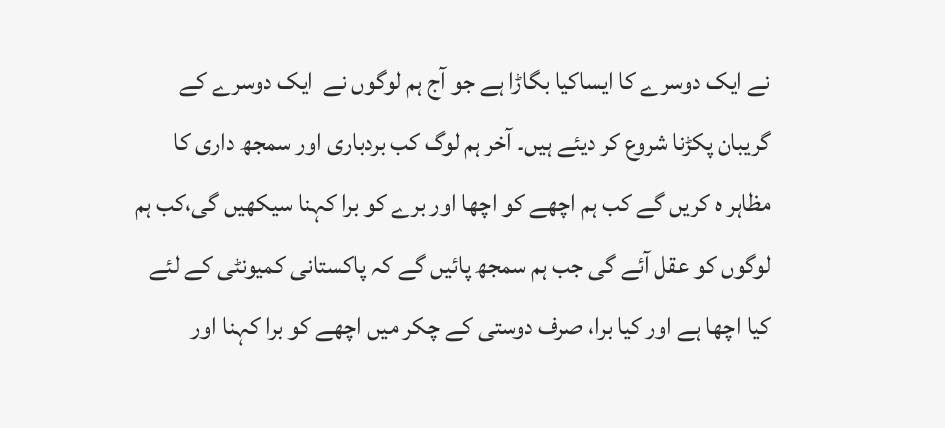نے ایک دوسرے کا ایساکیا بگاڑا ہے جو آج ہم لوگوں نے  ایک دوسرے کے گریبان پکڑنا شروع کر دیئے ہیں۔ آخر ہم لوگ کب بردباری اور سمجھ داری کا مظاہر ہ کریں گے کب ہم اچھے کو اچھا اور برے کو برا کہنا سیکھیں گی،کب ہم لوگوں کو عقل آئے گی جب ہم سمجھ پائیں گے کہ پاکستانی کمیونٹی کے لئے کیا اچھا ہے اور کیا برا، صرف دوستی کے چکر میں اچھے کو برا کہنا اور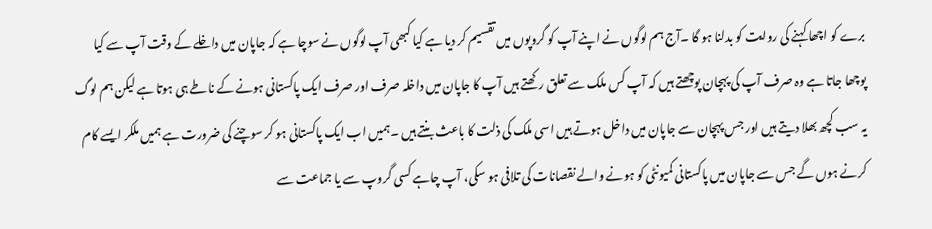برے کو اچھا کہنے کی روایت کو بدلنا ہو گا ۔آج ہم لوگوں نے اپنے آپ کو گروپوں میں تقسیم کر دیا ہے کیا کبھی آپ لوگوں نے سوچا ہے کہ جاپان میں داخلے کے وقت آپ سے کیا پوچھا جاتا ہے وہ صرف آپ کی پہچان پوچھتے ہیں کہ آپ کس ملک سے تعلق رکھتے ہیں آپ کا جاپان میں داخلہ صرف اور صرف ایک پاکستانی ہونے کے ناطے ہی ہوتا ہے لیکن ہم لوگ یہ سب کچھ بھلا دیتے ہیں اور جس پہچان سے جاپان میں داخل ہوتے ہیں اسی ملک کی ذلت کا باعث بنتے ہیں ۔ہمیں اب ایک پاکستانی ہو کر سوچنے کی ضرورت ہے ہمیں ملکر ایسے کام کرنے ہوں گے جس سے جاپان میں پاکستانی کمیونٹی کو ہونے والے نقصانات کی تلافی ہو سکی، آپ چاہے کسی گروپ سے یا جماعت سے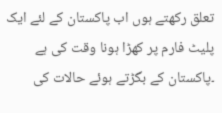تعلق رکھتے ہوں اب پاکستان کے لئے ایک پلیٹ فارم پر کھڑا ہونا وقت کی ہے ۔پاکستان کے بگڑتے ہوئے حالات کی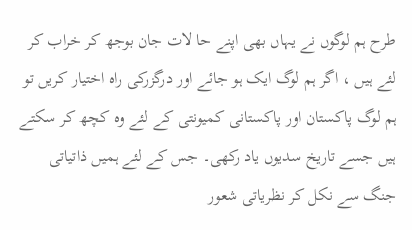طرح ہم لوگوں نے یہاں بھی اپنے حا لات جان بوجھ کر خراب کر لئے ہیں ، اگر ہم لوگ ایک ہو جائے اور درگزرکی راہ اختیار کریں تو ہم لوگ پاکستان اور پاکستانی کمیونتی کے لئے وہ کچھ کر سکتے ہیں جسے تاریخ سدیوں یاد رکھی۔ جس کے لئے ہمیں ذاتیاتی جنگ سے نکل کر نظریاتی شعور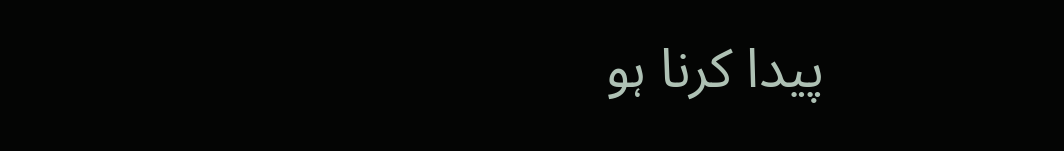پیدا کرنا ہو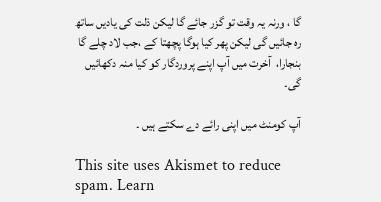گا ، ورنہ یہ وقت تو گزر جائے گا لیکن ذلت کی یادیں ساتھ رہ جائیں گی لیکن پھر کیا ہوگا پچھتا کے ،جب لاد چلے گا بنجارا،  آخرت میں آپ اپنے پروردگار کو کیا منہ دکھائیں گی۔

آپ کومنٹ میں اپنی رائے دے سکتے ہیں ۔

This site uses Akismet to reduce spam. Learn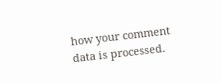how your comment data is processed.